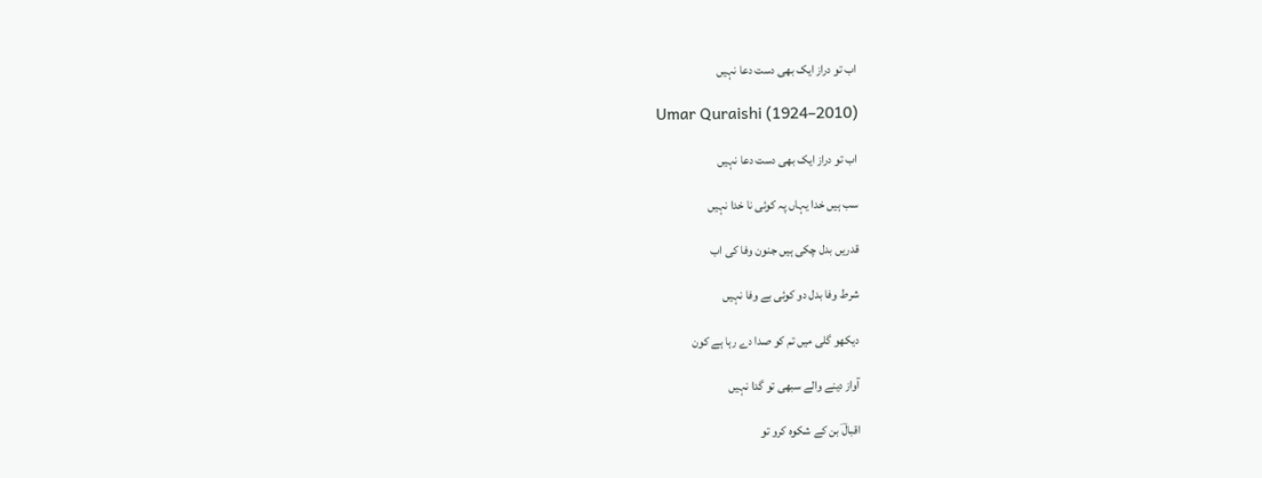اب تو دراز ایک بھی دست دعا نہیں

Umar Quraishi (1924–2010)

اب تو دراز ایک بھی دست دعا نہیں

سب ہیں خدا یہاں پہ کوئی نا خدا نہیں

قدریں بدل چکی ہیں جنون وفا کی اب

شرط وفا بدل دو کوئی بے وفا نہیں

دیکھو گلی میں تم کو صدا دے رہا ہے کون

آواز دینے والے سبھی تو گدا نہیں

اقبالؔ بن کے شکوہ کرو تو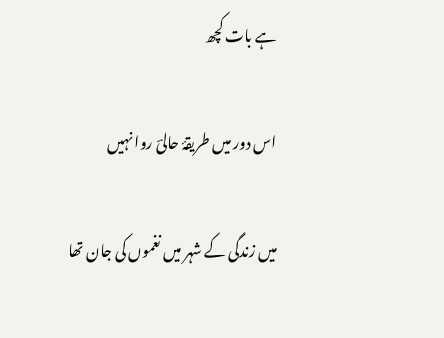ہے بات کچھ

اس دور میں طریقۂ حالیؔ روا نہیں

میں زندگی کے شہر میں نغموں کی جان تھا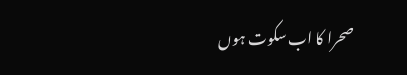صحرا کا اب سکوت ہوں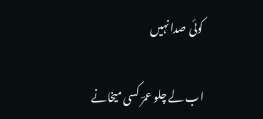کوئی صدا نہیں

اب لے چلو عمرؔ کسی میخانے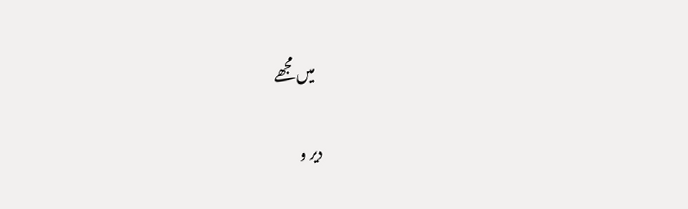میں مجھے

دیر و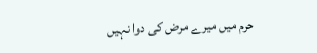حرم میں میرے مرض کی دوا نہیں